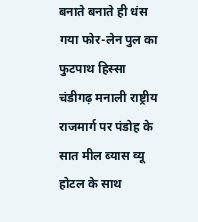बनाते बनाते ही धंस गया फोर-लेन पुल का फुटपाथ हिस्सा
चंडीगढ़ मनाली राष्ट्रीय राजमार्ग पर पंडोह के सात मील ब्यास व्यू होटल के साथ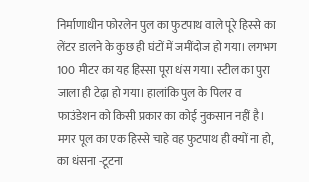निर्माणाधीन फोरलेन पुल का फुटपाथ वाले पूरे हिस्से का लेंटर डालने के कुछ ही घंटों में जमींदोज हो गया। लगभग 100 मीटर का यह हिस्सा पूरा धंस गया। स्टील का पुरा जाला ही टेढ़ा हो गया। हालांकि पुल के पिलर व फाउंडेशन को किसी प्रकार का कोई नुकसान नहीं है। मगर पूल का एक हिस्से चाहे वह फुटपाथ ही क्यों ना हो, का धंसना -टूटना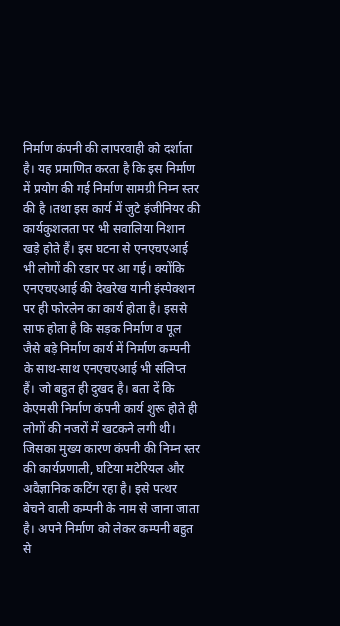निर्माण कंपनी की लापरवाही को दर्शाता है। यह प्रमाणित करता है कि इस निर्माण में प्रयोग की गई निर्माण सामग्री निम्न स्तर की है ।तथा इस कार्य में जुटे इंजीनियर की कार्यकुशलता पर भी सवालिया निशान खड़े होते हैं। इस घटना से एनएचएआई भी लोगों की रडार पर आ गई। क्योंकि एनएचएआई की देखरेख यानी इंस्पेक्शन पर ही फोरलेन का कार्य होता है। इससे साफ होता है कि सड़क निर्माण व पूल जैसे बड़े निर्माण कार्य में निर्माण कम्पनी के साथ-साथ एनएचएआई भी संलिप्त हैं। जो बहुत ही दुखद है। बता दें कि केएमसी निर्माण कंपनी कार्य शुरू होते ही लोगों की नजरों में खटकने लगी थी। जिसका मुख्य कारण कंपनी की निम्न स्तर की कार्यप्रणाली, घटिया मटेरियल और अवैज्ञानिक कटिंग रहा है। इसे पत्थर बेचने वाली कम्पनी के नाम से जाना जाता है। अपने निर्माण को लेकर कम्पनी बहुत से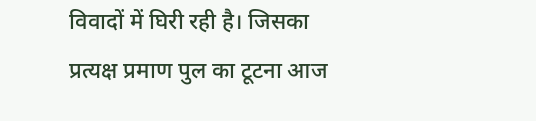विवादों में घिरी रही है। जिसका प्रत्यक्ष प्रमाण पुल का टूटना आज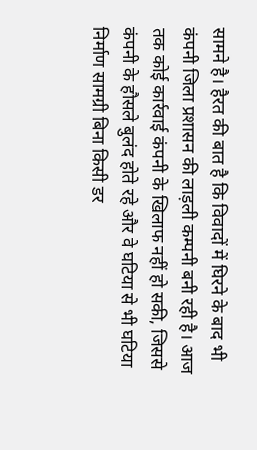सामने है। हैरत की बात है कि विवादों में घिरने के बाद भी कंपनी जिला प्रशासन की लाड़ली कम्पनी बनी रही है। आज तक कोई कार्रवाई कंपनी के खिलाफ नहीं हो सकी, जिससे कंपनी के हौसले बुलंद होते रहे और वे घटिया से भी घटिया निर्माण सामग्री बिना किसी डर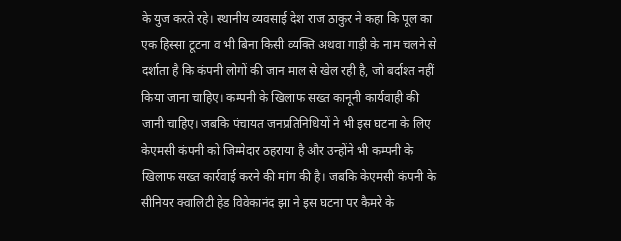के युज करते रहे। स्थानीय व्यवसाई देश राज ठाकुर ने कहा कि पूल का एक हिस्सा टूटना व भी बिना किसी व्यक्ति अथवा गाड़ी के नाम चलने से दर्शाता है कि कंपनी लोगों की जान माल से खेल रही है, जो बर्दाश्त नहीं किया जाना चाहिए। कम्पनी के खिलाफ सख्त कानूनी कार्यवाही की जानी चाहिए। जबकि पंचायत जनप्रतिनिधियों ने भी इस घटना के लिए केएमसी कंपनी को जिम्मेदार ठहराया है और उन्होंने भी कम्पनी के खिलाफ सख्त कार्रवाई करने की मांग की है। जबकि केएमसी कंपनी के सीनियर क्वालिटी हेड विवेकानंद झा ने इस घटना पर कैमरे के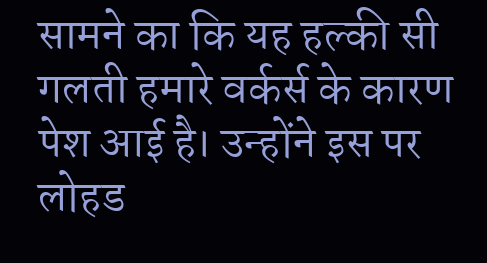सामने का कि यह हल्की सी गलती हमारे वर्कर्स के कारण पेश आई है। उन्होंने इस पर लोहड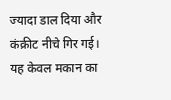ज्यादा डाल दिया और कंक्रीट नीचे गिर गई। यह केवल मकान का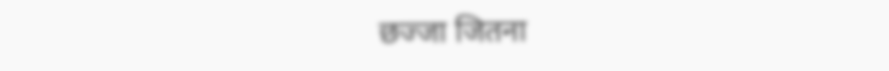छज्जा जितना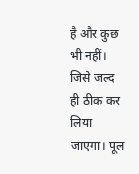है और कुछ भी नहीं। जिसे जल्द ही ठीक कर लिया जाएगा। पूल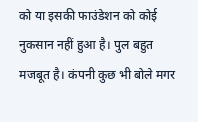को या इसकी फाउंडेशन को कोई नुकसान नहीं हुआ है। पुल बहुत मजबूत है। कंपनी कुछ भी बोले मगर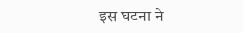इस घटना ने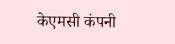केएमसी कंपनी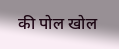की पोल खोल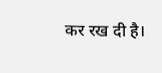कर रख दी है।